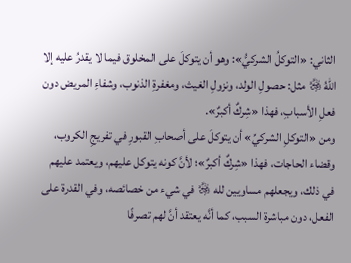الثاني: «التوكلُ الشركيُّ»: وهو أن يتوكلَ على المخلوق فيما لا يقدرُ عليه إلا اللهُ ﷿ مثل: حصولِ الولد، ونزولِ الغيث، ومغفرةِ الذنوب، وشفاءِ المريض دون فعلِ الأسبابِ، فهذا «شِركٌ أكبرٌ».
ومن «التوكلِ الشركيِّ» أن يتوكلَ على أصحابِ القبورِ في تفريجِ الكروب، وقضاء الحاجات، فهذا «شِركٌ أكبرٌ»؛ لأنَّ كونه يتوكل عليهم، ويعتمد عليهم في ذلك، ويجعلهم مساويين لله ﷿ في شيء من خصائصه، وفي القدرة على الفعل، دون مباشرة السبب، كما أنَّه يعتقد أنَّ لهم تصرفًا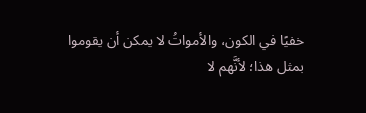خفيًا في الكون، والأمواتُ لا يمكن أن يقوموا بمثل هذا؛ لأنَّهم لا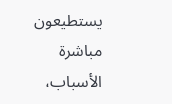يستطيعون مباشرة الأسباب،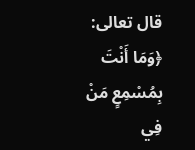قال تعالى: ﴿وَمَا أَنْتَ بِمُسْمِعٍ مَنْ فِي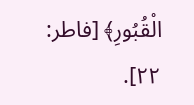الْقُبُورِ﴾ [فاطر: ٢٢].